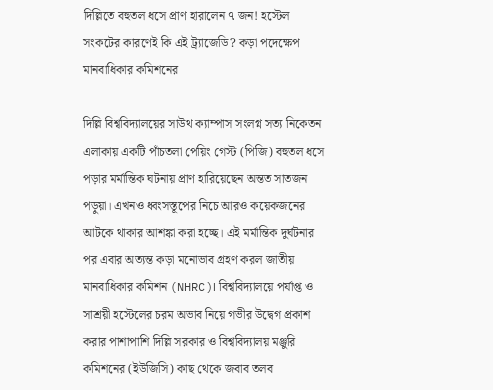দিল্লিতে বহুতল ধসে প্রাণ হারালেন ৭ জন! হস্টেল সংকটের কারণেই কি এই ট্র্যাজেডি? কড়া পদেক্ষেপ মানবাধিকার কমিশনের

দিল্লি বিশ্ববিদ্যালয়ের সাউথ ক্যাম্পাস সংলগ্ন সত্য নিকেতন এলাকায় একটি পাঁচতলা পেয়িং গেস্ট (পিজি) বহুতল ধসে পড়ার মর্মান্তিক ঘটনায় প্রাণ হারিয়েছেন অন্তত সাতজন পড়ুয়া। এখনও ধ্বংসস্তূপের নিচে আরও কয়েকজনের আটকে থাকার আশঙ্কা করা হচ্ছে। এই মর্মান্তিক দুর্ঘটনার পর এবার অত্যন্ত কড়া মনোভাব গ্রহণ করল জাতীয় মানবাধিকার কমিশন (NHRC)। বিশ্ববিদ্যালয়ে পর্যাপ্ত ও সাশ্রয়ী হস্টেলের চরম অভাব নিয়ে গভীর উদ্বেগ প্রকাশ করার পাশাপাশি দিল্লি সরকার ও বিশ্ববিদ্যালয় মঞ্জুরি কমিশনের (ইউজিসি) কাছ থেকে জবাব তলব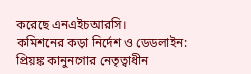করেছে এনএইচআরসি।
কমিশনের কড়া নির্দেশ ও ডেডলাইন: প্রিয়ঙ্ক কানুনগোর নেতৃত্বাধীন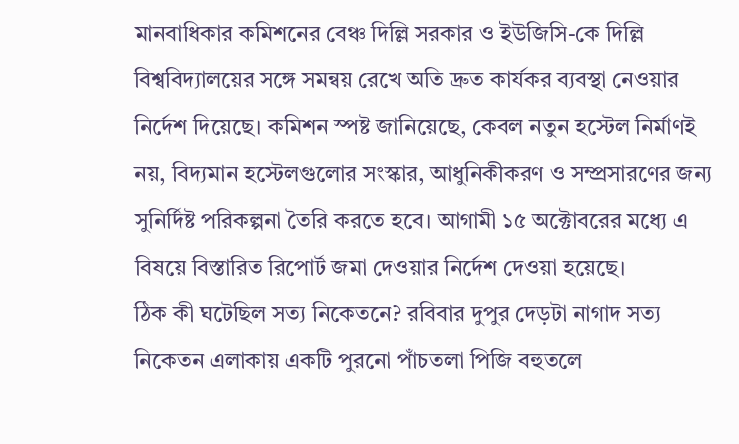মানবাধিকার কমিশনের বেঞ্চ দিল্লি সরকার ও ইউজিসি-কে দিল্লি বিশ্ববিদ্যালয়ের সঙ্গে সমন্বয় রেখে অতি দ্রুত কার্যকর ব্যবস্থা নেওয়ার নির্দেশ দিয়েছে। কমিশন স্পষ্ট জানিয়েছে, কেবল নতুন হস্টেল নির্মাণই নয়, বিদ্যমান হস্টেলগুলোর সংস্কার, আধুনিকীকরণ ও সম্প্রসারণের জন্য সুনির্দিষ্ট পরিকল্পনা তৈরি করতে হবে। আগামী ১৫ অক্টোবরের মধ্যে এ বিষয়ে বিস্তারিত রিপোর্ট জমা দেওয়ার নির্দেশ দেওয়া হয়েছে।
ঠিক কী ঘটেছিল সত্য নিকেতনে? রবিবার দুপুর দেড়টা নাগাদ সত্য নিকেতন এলাকায় একটি পুরনো পাঁচতলা পিজি বহুতলে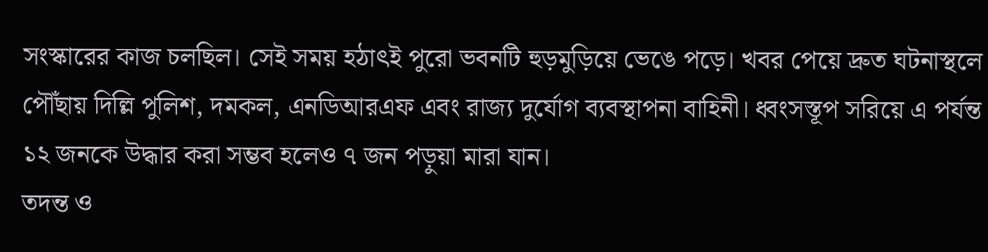সংস্কারের কাজ চলছিল। সেই সময় হঠাৎই পুরো ভবনটি হুড়মুড়িয়ে ভেঙে পড়ে। খবর পেয়ে দ্রুত ঘটনাস্থলে পৌঁছায় দিল্লি পুলিশ, দমকল, এনডিআরএফ এবং রাজ্য দুর্যোগ ব্যবস্থাপনা বাহিনী। ধ্বংসস্তূপ সরিয়ে এ পর্যন্ত ১২ জনকে উদ্ধার করা সম্ভব হলেও ৭ জন পড়ুয়া মারা যান।
তদন্ত ও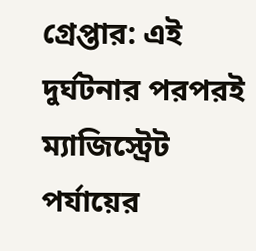গ্রেপ্তার: এই দুর্ঘটনার পরপরই ম্যাজিস্ট্রেট পর্যায়ের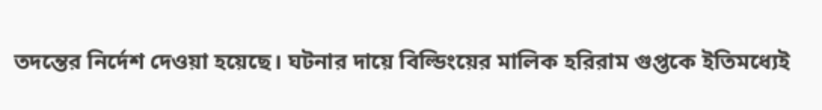তদন্তের নির্দেশ দেওয়া হয়েছে। ঘটনার দায়ে বিল্ডিংয়ের মালিক হরিরাম গুপ্তকে ইতিমধ্যেই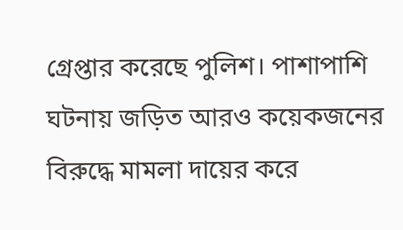গ্রেপ্তার করেছে পুলিশ। পাশাপাশি ঘটনায় জড়িত আরও কয়েকজনের বিরুদ্ধে মামলা দায়ের করে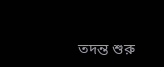তদন্ত শুরু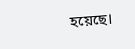হয়েছে।